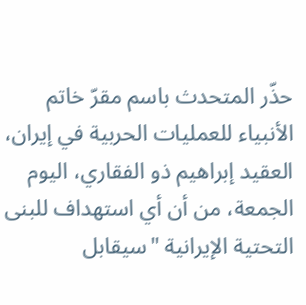حذّر المتحدث باسم مقرّ خاتم الأنبياء للعمليات الحربية في إيران، العقيد إبراهيم ذو الفقاري، اليوم الجمعة، من أن أي استهداف للبنى التحتية الإيرانية "سيقابل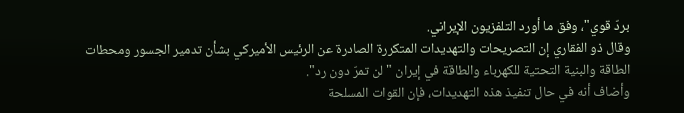بردّ قوي"، وفق ما أورد التلفزيون الإيراني.
وقال ذو الفقاري إن التصريحات والتهديدات المتكررة الصادرة عن الرئيس الأميركي بشأن تدمير الجسور ومحطات الطاقة والبنية التحتية للكهرباء والطاقة في إيران "لن تمرّ دون رد".
وأضاف أنه في حال تنفيذ هذه التهديدات، فإن القوات المسلحة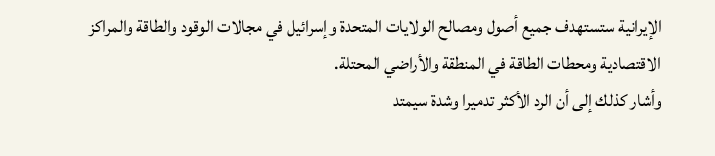الإيرانية ستستهدف جميع أصول ومصالح الولايات المتحدة وإسرائيل في مجالات الوقود والطاقة والمراكز الاقتصادية ومحطات الطاقة في المنطقة والأراضي المحتلة.
وأشار كذلك إلى أن الرد الأكثر تدميرا وشدة سيمتد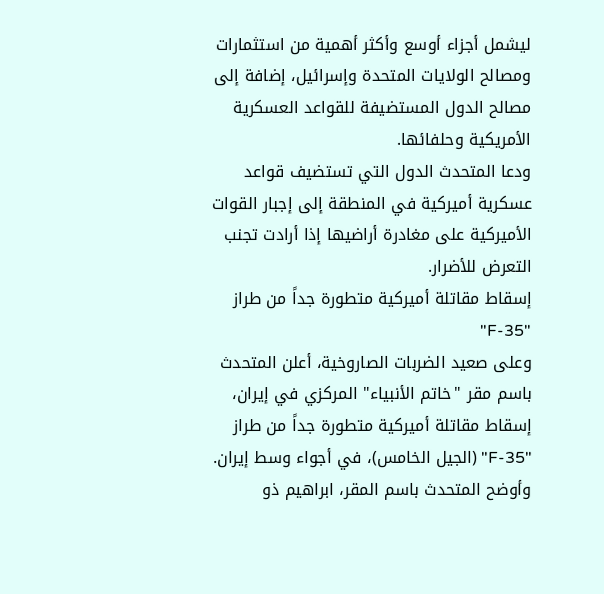ليشمل أجزاء أوسع وأكثر أهمية من استثمارات ومصالح الولايات المتحدة وإسرائيل، إضافة إلى مصالح الدول المستضيفة للقواعد العسكرية الأمريكية وحلفائها.
ودعا المتحدث الدول التي تستضيف قواعد عسكرية أميركية في المنطقة إلى إجبار القوات الأميركية على مغادرة أراضيها إذا أرادت تجنب التعرض للأضرار.
إسقاط مقاتلة أميركية متطورة جداً من طراز "F-35"
وعلى صعيد الضربات الصاروخية، أعلن المتحدث باسم مقر "خاتم الأنبياء" المركزي في إيران، إسقاط مقاتلة أميركية متطورة جداً من طراز "F-35" (الجيل الخامس)، في أجواء وسط إيران.
وأوضح المتحدث باسم المقر، ابراهيم ذو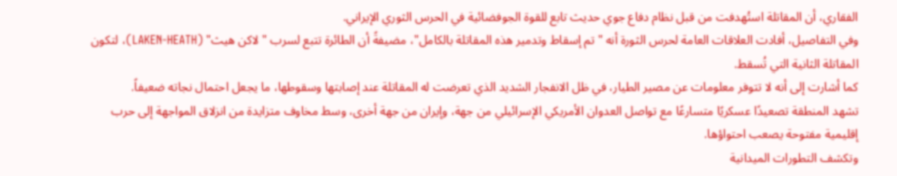الفقاري، أن المقاتلة استُهدفت من قبل نظام دفاع جوي حديث تابع للقوة الجوفضائية في الحرس الثوري الإيراني.
وفي التفاصيل، أفادت العلاقات العامة لحرس الثورة أنه "تم إسقاط وتدمير هذه المقاتلة بالكامل"، مضيفةً أن الطائرة تتبع لسرب "لاكن هيث" (LAKEN-HEATH)، لتكون المقاتلة الثانية التي تُسقط.
كما أشارت إلى أنه لا تتوفر معلومات عن مصير الطيار، في ظل الانفجار الشديد الذي تعرضت له المقاتلة عند إصابتها وسقوطها، ما يجعل احتمال نجاته ضعيفاً.
تشهد المنطقة تصعيدًا عسكريًا متسارعًا مع تواصل العدوان الأمريكي الإسرائيلي من جهة، وإيران من جهة أخرى، وسط مخاوف متزايدة من انزلاق المواجهة إلى حرب إقليمية مفتوحة يصعب احتواؤها.
وتكشف التطورات الميدانية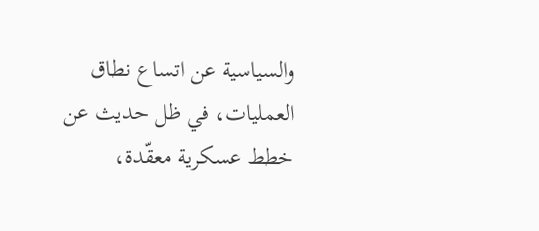والسياسية عن اتساع نطاق العمليات، في ظل حديث عن خطط عسكرية معقّدة،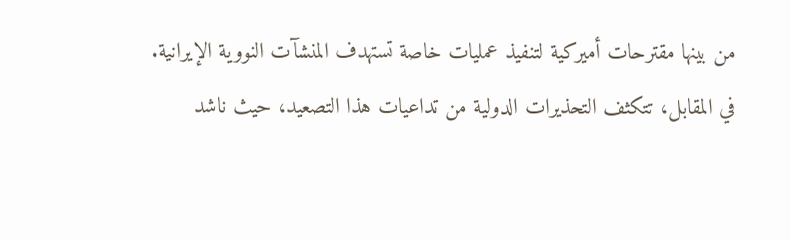من بينها مقترحات أميركية لتنفيذ عمليات خاصة تستهدف المنشآت النووية الإيرانية.
في المقابل، تتكثف التحذيرات الدولية من تداعيات هذا التصعيد، حيث ناشد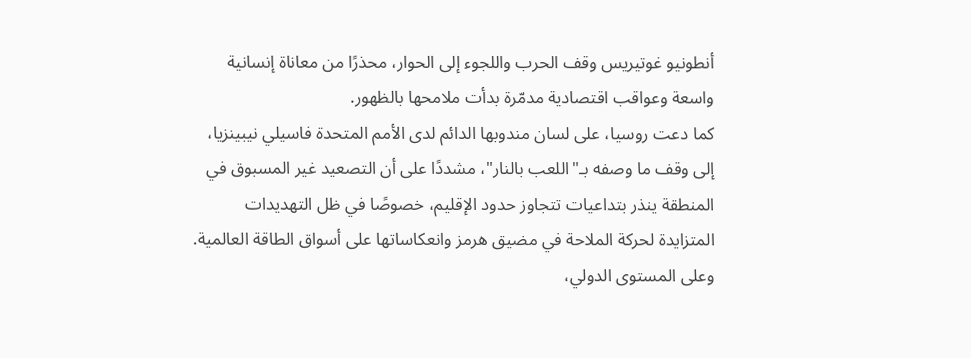أنطونيو غوتيريس وقف الحرب واللجوء إلى الحوار، محذرًا من معاناة إنسانية واسعة وعواقب اقتصادية مدمّرة بدأت ملامحها بالظهور.
كما دعت روسيا، على لسان مندوبها الدائم لدى الأمم المتحدة فاسيلي نيبينزيا، إلى وقف ما وصفه بـ"اللعب بالنار"، مشددًا على أن التصعيد غير المسبوق في المنطقة ينذر بتداعيات تتجاوز حدود الإقليم، خصوصًا في ظل التهديدات المتزايدة لحركة الملاحة في مضيق هرمز وانعكاساتها على أسواق الطاقة العالمية.
وعلى المستوى الدولي،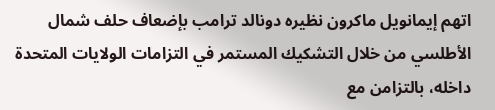اتهم إيمانويل ماكرون نظيره دونالد ترامب بإضعاف حلف شمال الأطلسي من خلال التشكيك المستمر في التزامات الولايات المتحدة داخله، بالتزامن مع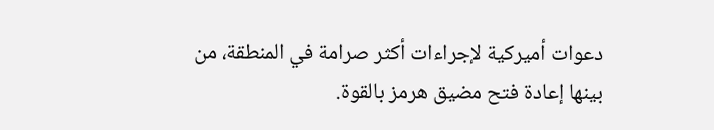دعوات أميركية لإجراءات أكثر صرامة في المنطقة، من بينها إعادة فتح مضيق هرمز بالقوة.